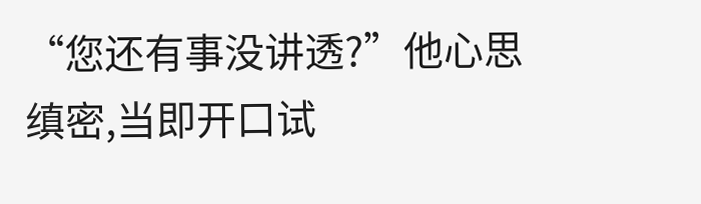“您还有事没讲透?”他心思缜密,当即开口试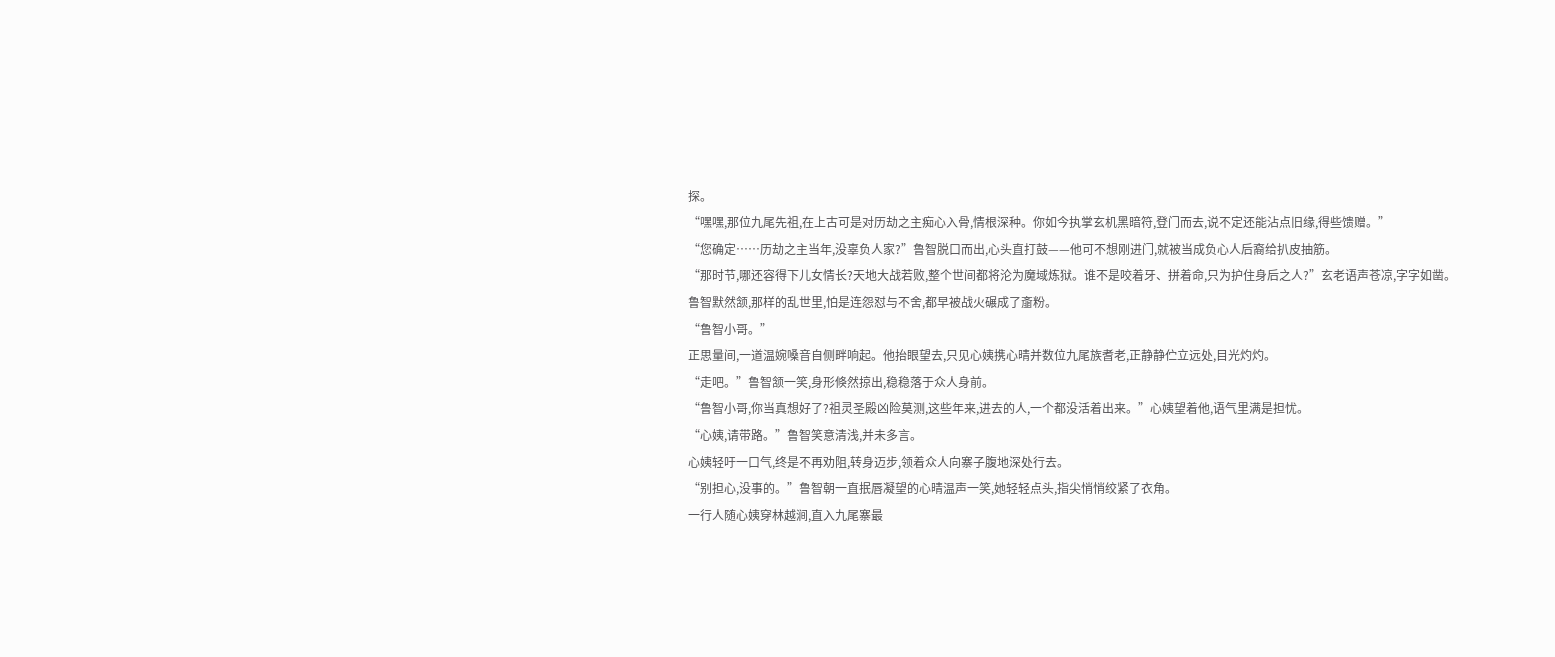探。
“嘿嘿,那位九尾先祖,在上古可是对历劫之主痴心入骨,情根深种。你如今执掌玄机黑暗符,登门而去,说不定还能沾点旧缘,得些馈赠。”
“您确定……历劫之主当年,没辜负人家?”鲁智脱口而出,心头直打鼓——他可不想刚进门,就被当成负心人后裔给扒皮抽筋。
“那时节,哪还容得下儿女情长?天地大战若败,整个世间都将沦为魔域炼狱。谁不是咬着牙、拼着命,只为护住身后之人?”玄老语声苍凉,字字如凿。
鲁智默然颔,那样的乱世里,怕是连怨怼与不舍,都早被战火碾成了齑粉。
“鲁智小哥。”
正思量间,一道温婉嗓音自侧畔响起。他抬眼望去,只见心姨携心晴并数位九尾族耆老,正静静伫立远处,目光灼灼。
“走吧。”鲁智颔一笑,身形倏然掠出,稳稳落于众人身前。
“鲁智小哥,你当真想好了?祖灵圣殿凶险莫测,这些年来,进去的人,一个都没活着出来。”心姨望着他,语气里满是担忧。
“心姨,请带路。”鲁智笑意清浅,并未多言。
心姨轻吁一口气,终是不再劝阻,转身迈步,领着众人向寨子腹地深处行去。
“别担心,没事的。”鲁智朝一直抿唇凝望的心晴温声一笑,她轻轻点头,指尖悄悄绞紧了衣角。
一行人随心姨穿林越涧,直入九尾寨最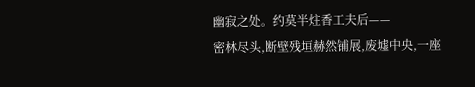幽寂之处。约莫半炷香工夫后——
密林尽头,断壁残垣赫然铺展,废墟中央,一座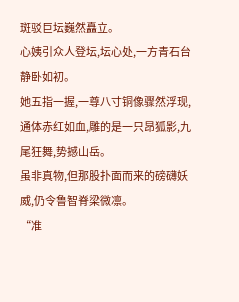斑驳巨坛巍然矗立。
心姨引众人登坛,坛心处,一方青石台静卧如初。
她五指一握,一尊八寸铜像骤然浮现,通体赤红如血,雕的是一只昂狐影,九尾狂舞,势撼山岳。
虽非真物,但那股扑面而来的磅礴妖威,仍令鲁智脊梁微凛。
“准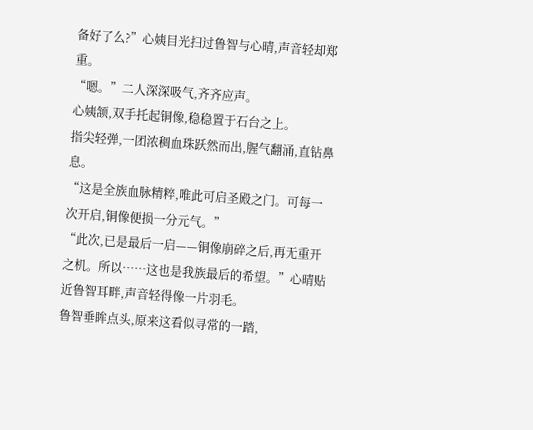备好了么?”心姨目光扫过鲁智与心晴,声音轻却郑重。
“嗯。”二人深深吸气,齐齐应声。
心姨颔,双手托起铜像,稳稳置于石台之上。
指尖轻弹,一团浓稠血珠跃然而出,腥气翻涌,直钻鼻息。
“这是全族血脉精粹,唯此可启圣殿之门。可每一次开启,铜像便损一分元气。”
“此次,已是最后一启——铜像崩碎之后,再无重开之机。所以……这也是我族最后的希望。”心晴贴近鲁智耳畔,声音轻得像一片羽毛。
鲁智垂眸点头,原来这看似寻常的一踏,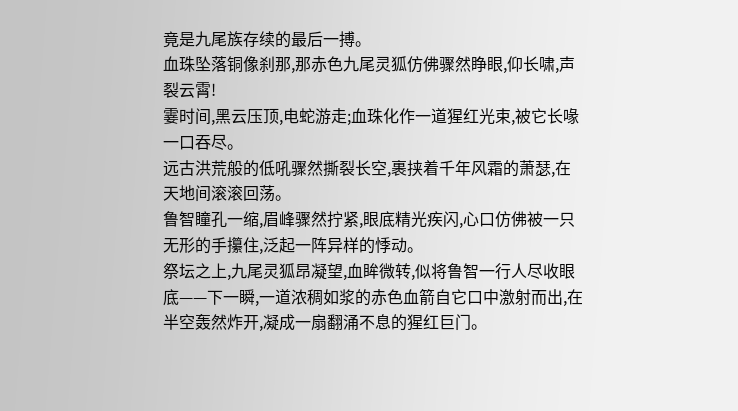竟是九尾族存续的最后一搏。
血珠坠落铜像刹那,那赤色九尾灵狐仿佛骤然睁眼,仰长啸,声裂云霄!
霎时间,黑云压顶,电蛇游走;血珠化作一道猩红光束,被它长喙一口吞尽。
远古洪荒般的低吼骤然撕裂长空,裹挟着千年风霜的萧瑟,在天地间滚滚回荡。
鲁智瞳孔一缩,眉峰骤然拧紧,眼底精光疾闪,心口仿佛被一只无形的手攥住,泛起一阵异样的悸动。
祭坛之上,九尾灵狐昂凝望,血眸微转,似将鲁智一行人尽收眼底——下一瞬,一道浓稠如浆的赤色血箭自它口中激射而出,在半空轰然炸开,凝成一扇翻涌不息的猩红巨门。